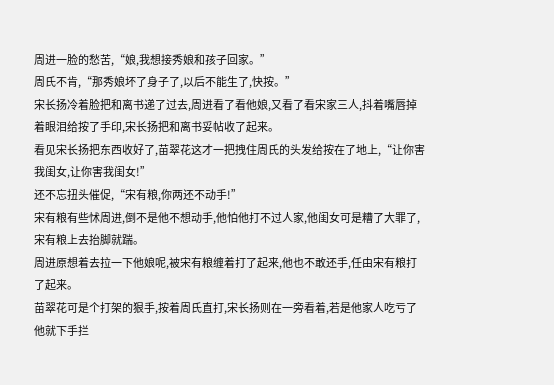周进一脸的愁苦,“娘,我想接秀娘和孩子回家。”
周氏不肯,“那秀娘坏了身子了,以后不能生了,快按。”
宋长扬冷着脸把和离书递了过去,周进看了看他娘,又看了看宋家三人,抖着嘴唇掉着眼泪给按了手印,宋长扬把和离书妥帖收了起来。
看见宋长扬把东西收好了,苗翠花这才一把拽住周氏的头发给按在了地上,“让你害我闺女,让你害我闺女!”
还不忘扭头催促,“宋有粮,你两还不动手!”
宋有粮有些怵周进,倒不是他不想动手,他怕他打不过人家,他闺女可是糟了大罪了,宋有粮上去抬脚就踹。
周进原想着去拉一下他娘呢,被宋有粮缠着打了起来,他也不敢还手,任由宋有粮打了起来。
苗翠花可是个打架的狠手,按着周氏直打,宋长扬则在一旁看着,若是他家人吃亏了他就下手拦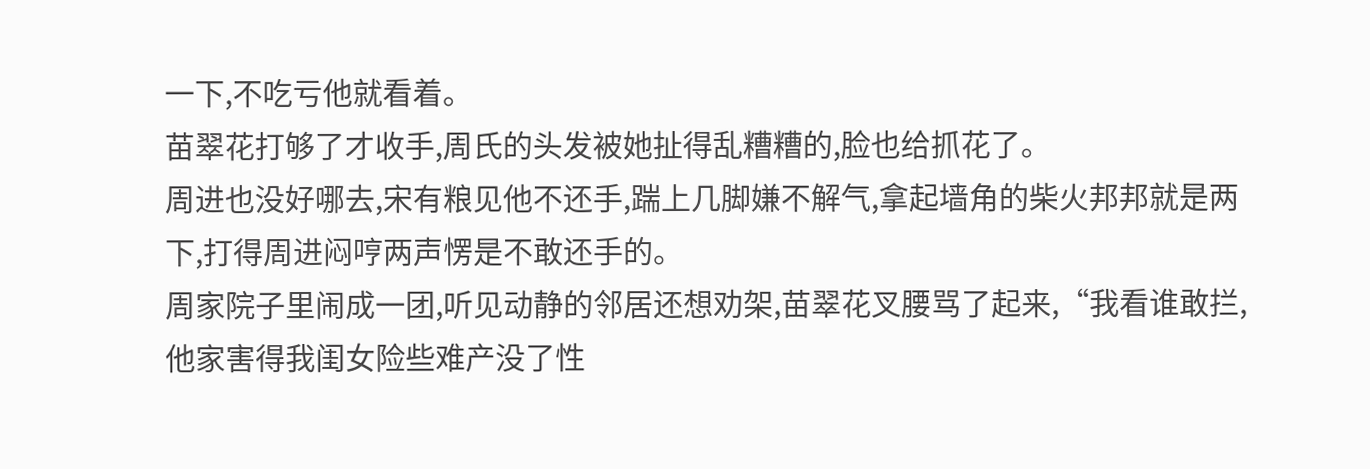一下,不吃亏他就看着。
苗翠花打够了才收手,周氏的头发被她扯得乱糟糟的,脸也给抓花了。
周进也没好哪去,宋有粮见他不还手,踹上几脚嫌不解气,拿起墙角的柴火邦邦就是两下,打得周进闷哼两声愣是不敢还手的。
周家院子里闹成一团,听见动静的邻居还想劝架,苗翠花叉腰骂了起来,“我看谁敢拦,他家害得我闺女险些难产没了性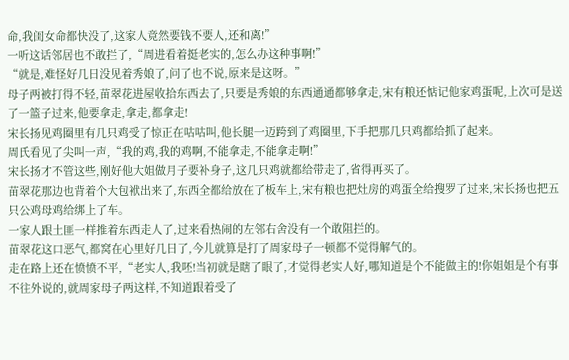命,我闺女命都快没了,这家人竟然要钱不要人,还和离!”
一听这话邻居也不敢拦了,“周进看着挺老实的,怎么办这种事啊!”
“就是,难怪好几日没见着秀娘了,问了也不说,原来是这呀。”
母子两被打得不轻,苗翠花进屋收拾东西去了,只要是秀娘的东西通通都够拿走,宋有粮还惦记他家鸡蛋呢,上次可是送了一篮子过来,他要拿走,拿走,都拿走!
宋长扬见鸡圈里有几只鸡受了惊正在咕咕叫,他长腿一迈跨到了鸡圈里,下手把那几只鸡都给抓了起来。
周氏看见了尖叫一声,“我的鸡,我的鸡啊,不能拿走,不能拿走啊!”
宋长扬才不管这些,刚好他大姐做月子要补身子,这几只鸡就都给带走了,省得再买了。
苗翠花那边也背着个大包袱出来了,东西全都给放在了板车上,宋有粮也把灶房的鸡蛋全给搜罗了过来,宋长扬也把五只公鸡母鸡给绑上了车。
一家人跟土匪一样推着东西走人了,过来看热闹的左邻右舍没有一个敢阻拦的。
苗翠花这口恶气,都窝在心里好几日了,今儿就算是打了周家母子一顿都不觉得解气的。
走在路上还在愤愤不平,“老实人,我呸!当初就是瞎了眼了,才觉得老实人好,哪知道是个不能做主的!你姐姐是个有事不往外说的,就周家母子两这样,不知道跟着受了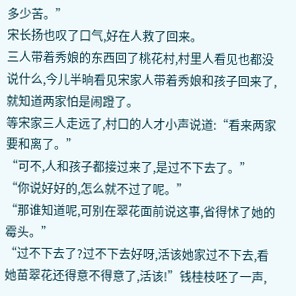多少苦。”
宋长扬也叹了口气,好在人救了回来。
三人带着秀娘的东西回了桃花村,村里人看见也都没说什么,今儿半晌看见宋家人带着秀娘和孩子回来了,就知道两家怕是闹蹬了。
等宋家三人走远了,村口的人才小声说道:“看来两家要和离了。”
“可不,人和孩子都接过来了,是过不下去了。”
“你说好好的,怎么就不过了呢。”
“那谁知道呢,可别在翠花面前说这事,省得怵了她的霉头。”
“过不下去了?过不下去好呀,活该她家过不下去,看她苗翠花还得意不得意了,活该!”钱桂枝呸了一声,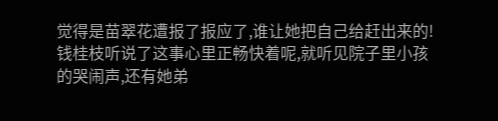觉得是苗翠花遭报了报应了,谁让她把自己给赶出来的!
钱桂枝听说了这事心里正畅快着呢,就听见院子里小孩的哭闹声,还有她弟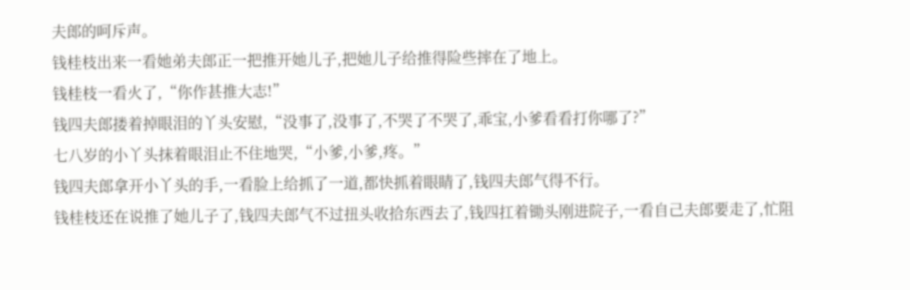夫郎的呵斥声。
钱桂枝出来一看她弟夫郎正一把推开她儿子,把她儿子给推得险些摔在了地上。
钱桂枝一看火了,“你作甚推大志!”
钱四夫郎搂着掉眼泪的丫头安慰,“没事了,没事了,不哭了不哭了,乖宝,小爹看看打你哪了?”
七八岁的小丫头抹着眼泪止不住地哭,“小爹,小爹,疼。”
钱四夫郎拿开小丫头的手,一看脸上给抓了一道,都快抓着眼睛了,钱四夫郎气得不行。
钱桂枝还在说推了她儿子了,钱四夫郎气不过扭头收拾东西去了,钱四扛着锄头刚进院子,一看自己夫郎要走了,忙阻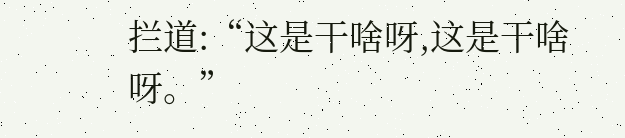拦道:“这是干啥呀,这是干啥呀。”